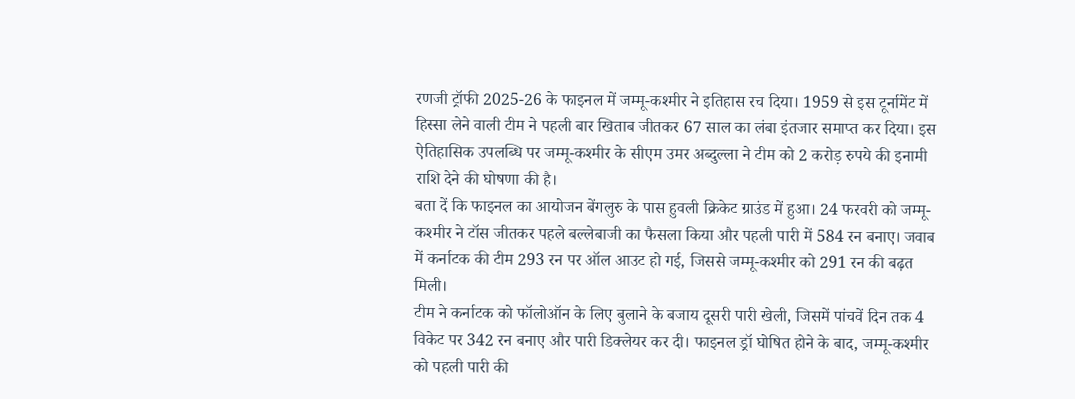रणजी ट्रॉफी 2025-26 के फाइनल में जम्मू-कश्मीर ने इतिहास रच दिया। 1959 से इस टूर्नामेंट में हिस्सा लेने वाली टीम ने पहली बार खिताब जीतकर 67 साल का लंबा इंतजार समाप्त कर दिया। इस ऐतिहासिक उपलब्धि पर जम्मू-कश्मीर के सीएम उमर अब्दुल्ला ने टीम को 2 करोड़ रुपये की इनामी राशि देने की घोषणा की है।
बता दें कि फाइनल का आयोजन बेंगलुरु के पास हुवली क्रिकेट ग्राउंड में हुआ। 24 फरवरी को जम्मू-कश्मीर ने टॉस जीतकर पहले बल्लेबाजी का फैसला किया और पहली पारी में 584 रन बनाए। जवाब में कर्नाटक की टीम 293 रन पर ऑल आउट हो गई, जिससे जम्मू-कश्मीर को 291 रन की बढ़त मिली।
टीम ने कर्नाटक को फॉलोऑन के लिए बुलाने के बजाय दूसरी पारी खेली, जिसमें पांचवें दिन तक 4 विकेट पर 342 रन बनाए और पारी डिक्लेयर कर दी। फाइनल ड्रॉ घोषित होने के बाद, जम्मू-कश्मीर को पहली पारी की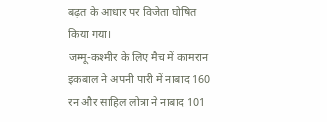बढ़त के आधार पर विजेता घोषित किया गया।
जम्मू-कश्मीर के लिए मैच में कामरान इकबाल ने अपनी पारी में नाबाद 160 रन और साहिल लोत्रा ने नाबाद 101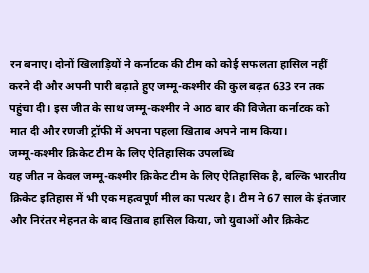रन बनाए। दोनों खिलाड़ियों ने कर्नाटक की टीम को कोई सफलता हासिल नहीं करने दी और अपनी पारी बढ़ाते हुए जम्मू-कश्मीर की कुल बढ़त 633 रन तक पहुंचा दी। इस जीत के साथ जम्मू-कश्मीर ने आठ बार की विजेता कर्नाटक को मात दी और रणजी ट्रॉफी में अपना पहला खिताब अपने नाम किया।
जम्मू-कश्मीर क्रिकेट टीम के लिए ऐतिहासिक उपलब्धि
यह जीत न केवल जम्मू-कश्मीर क्रिकेट टीम के लिए ऐतिहासिक है, बल्कि भारतीय क्रिकेट इतिहास में भी एक महत्वपूर्ण मील का पत्थर है। टीम ने 67 साल के इंतजार और निरंतर मेहनत के बाद खिताब हासिल किया, जो युवाओं और क्रिकेट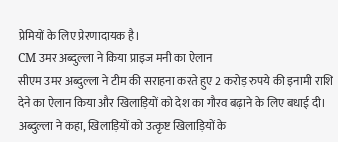प्रेमियों के लिए प्रेरणादायक है।
CM उमर अब्दुल्ला ने किया प्राइज मनी का ऐलान
सीएम उमर अब्दुल्ला ने टीम की सराहना करते हुए 2 करोड़ रुपये की इनामी राशि देने का ऐलान किया और खिलाड़ियों को देश का गौरव बढ़ाने के लिए बधाई दी। अब्दुल्ला ने कहा, खिलाड़ियों को उत्कृष्ट खिलाड़ियों के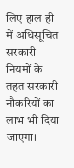लिए हाल ही में अधिसूचित सरकारी नियमों के तहत सरकारी नौकरियों का लाभ भी दिया जाएगा।